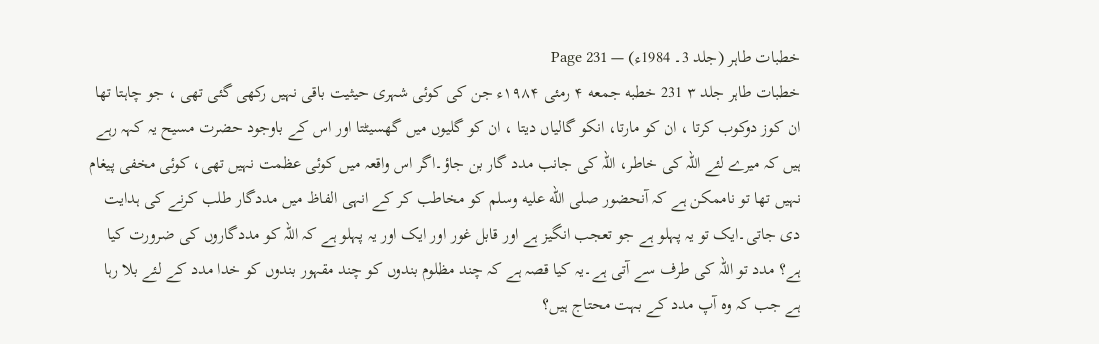خطبات طاہر (جلد 3۔ 1984ء) — Page 231
خطبات طاہر جلد ۳ 231 خطبه جمعه ۴ رمئی ۱۹۸۴ء جن کی کوئی شہری حیثیت باقی نہیں رکھی گئی تھی ، جو چاہتا تھا ان کوز دوکوب کرتا ، ان کو مارتا، انکو گالیاں دیتا ، ان کو گلیوں میں گھسیٹتا اور اس کے باوجود حضرت مسیح یہ کہہ رہے ہیں کہ میرے لئے اللہ کی خاطر، اللہ کی جانب مدد گار بن جاؤ۔اگر اس واقعہ میں کوئی عظمت نہیں تھی، کوئی مخفی پیغام نہیں تھا تو ناممکن ہے کہ آنحضور صلى الله عليه وسلم کو مخاطب کر کے انہی الفاظ میں مددگار طلب کرنے کی ہدایت دی جاتی۔ایک تو یہ پہلو ہے جو تعجب انگیز ہے اور قابل غور اور ایک اور یہ پہلو ہے کہ اللہ کو مددگاروں کی ضرورت کیا ہے؟ مدد تو اللہ کی طرف سے آتی ہے۔یہ کیا قصہ ہے کہ چند مظلوم بندوں کو چند مقہور بندوں کو خدا مدد کے لئے بلا رہا ہے جب کہ وہ آپ مدد کے بہت محتاج ہیں؟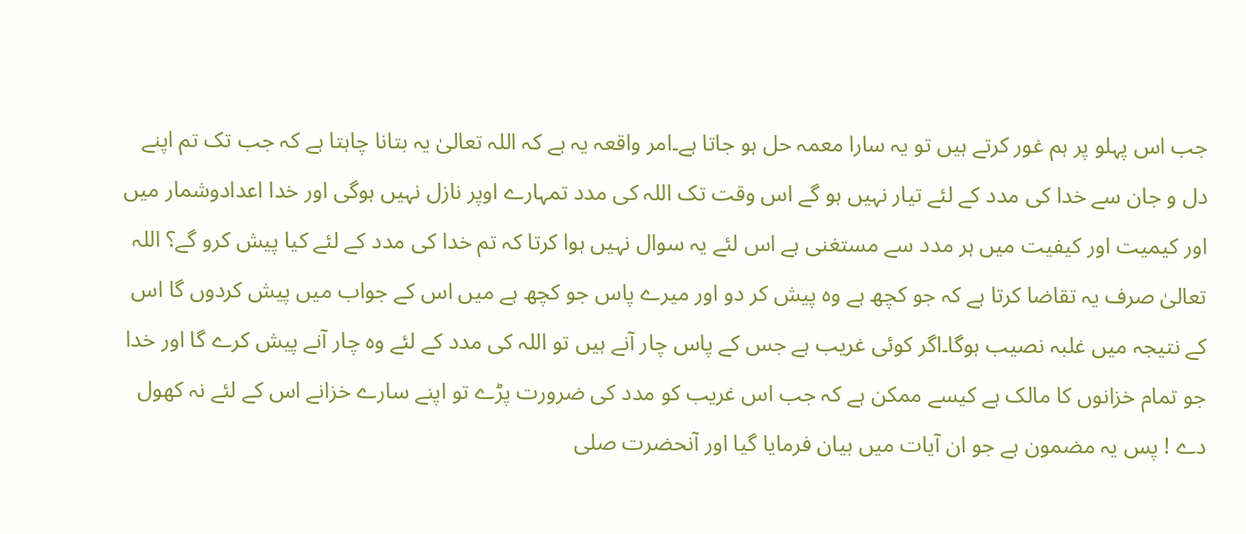جب اس پہلو پر ہم غور کرتے ہیں تو یہ سارا معمہ حل ہو جاتا ہے۔امر واقعہ یہ ہے کہ اللہ تعالیٰ یہ بتانا چاہتا ہے کہ جب تک تم اپنے دل و جان سے خدا کی مدد کے لئے تیار نہیں ہو گے اس وقت تک اللہ کی مدد تمہارے اوپر نازل نہیں ہوگی اور خدا اعدادوشمار میں اور کیمیت اور کیفیت میں ہر مدد سے مستغنی ہے اس لئے یہ سوال نہیں ہوا کرتا کہ تم خدا کی مدد کے لئے کیا پیش کرو گے؟ اللہ تعالیٰ صرف یہ تقاضا کرتا ہے کہ جو کچھ ہے وہ پیش کر دو اور میرے پاس جو کچھ ہے میں اس کے جواب میں پیش کردوں گا اس کے نتیجہ میں غلبہ نصیب ہوگا۔اگر کوئی غریب ہے جس کے پاس چار آنے ہیں تو اللہ کی مدد کے لئے وہ چار آنے پیش کرے گا اور خدا جو تمام خزانوں کا مالک ہے کیسے ممکن ہے کہ جب اس غریب کو مدد کی ضرورت پڑے تو اپنے سارے خزانے اس کے لئے نہ کھول دے ! پس یہ مضمون ہے جو ان آیات میں بیان فرمایا گیا اور آنحضرت صلى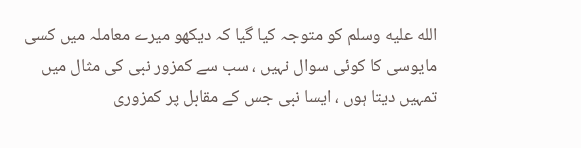الله عليه وسلم کو متوجہ کیا گیا کہ دیکھو میرے معاملہ میں کسی مایوسی کا کوئی سوال نہیں ، سب سے کمزور نبی کی مثال میں تمہیں دیتا ہوں ، ایسا نبی جس کے مقابل پر کمزوری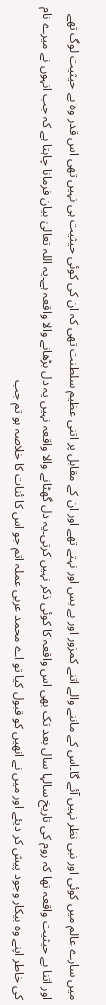میں سارے عالم میں کوئی اور نبی نظر نہیں آئے گا۔اس کے ماننے والے اتنے کمزور اور بے بس اور نہتے تھے اور ان کے مقابل پر اتنی عظیم سلطنت تھی کہ ان کی کوئی حیثیت ہی نہیں تھی اس قدر وہ بے حیثیت لوگ تھے اور اتنا بے حیثیت واقعہ تھا کہ روم کی تاریخ سالہا سال بعد تک بھی اس واقعہ کا کوئی ذکر نہیں کرتی۔یہ دل گھٹانے والا واقعہ نہیں یہ دل بڑھانے والا واقعہ ہے۔یہ اللہ تعالیٰ بیان فرمانا چاہتا ہے کہ جب انہوں نے میرے نام کی خاطر اپنے وہ بیکار وجود پیش کر دیئے اور میں نے انھیں کو قبول کیا تو اے محمد عربی عملہ اتم جو اس کا ئنات کا خلاصہ ہو تم جب